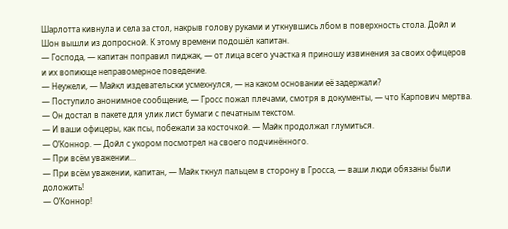Шарлотта кивнула и села за стол, накрыв голову руками и уткнувшись лбом в поверхность стола. Дойл и Шон вышли из допросной. К этому времени подошёл капитан.
— Господа, — капитан поправил пиджак, — от лица всего участка я приношу извинения за своих офицеров и их вопиюще неправомерное поведение.
— Неужели, — Майкл издевательски усмехнулся, — на каком основании её задержали?
— Поступило анонимное сообщение, — Гросс пожал плечами, смотря в документы, — что Карпович мертва. — Он достал в пакете для улик лист бумаги с печатным текстом.
— И ваши офицеры, как псы, побежали за косточкой. — Майк продолжал глумиться.
— О’Коннор. — Дойл с укором посмотрел на своего подчинённого.
— При всём уважении…
— При всём уважении, капитан, — Майк ткнул пальцем в сторону в Гросса, — ваши люди обязаны были доложить!
— О’Коннор!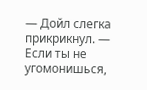— Дойл слегка прикрикнул. — Если ты не угомонишься,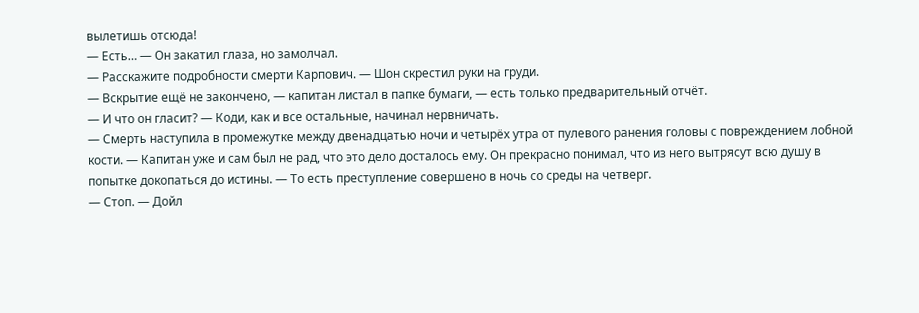вылетишь отсюда!
— Есть… — Он закатил глаза, но замолчал.
— Расскажите подробности смерти Карпович. — Шон скрестил руки на груди.
— Вскрытие ещё не закончено, — капитан листал в папке бумаги, — есть только предварительный отчёт.
— И что он гласит? — Коди, как и все остальные, начинал нервничать.
— Смерть наступила в промежутке между двенадцатью ночи и четырёх утра от пулевого ранения головы с повреждением лобной кости. — Капитан уже и сам был не рад, что это дело досталось ему. Он прекрасно понимал, что из него вытрясут всю душу в попытке докопаться до истины. — То есть преступление совершено в ночь со среды на четверг.
— Стоп. — Дойл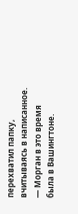перехватил папку, вчитываясь в написанное. — Морган в это время была в Вашингтоне.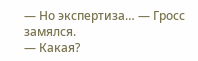— Но экспертиза… — Гросс замялся.
— Какая?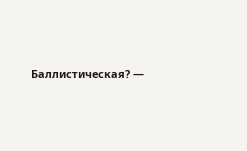Баллистическая? —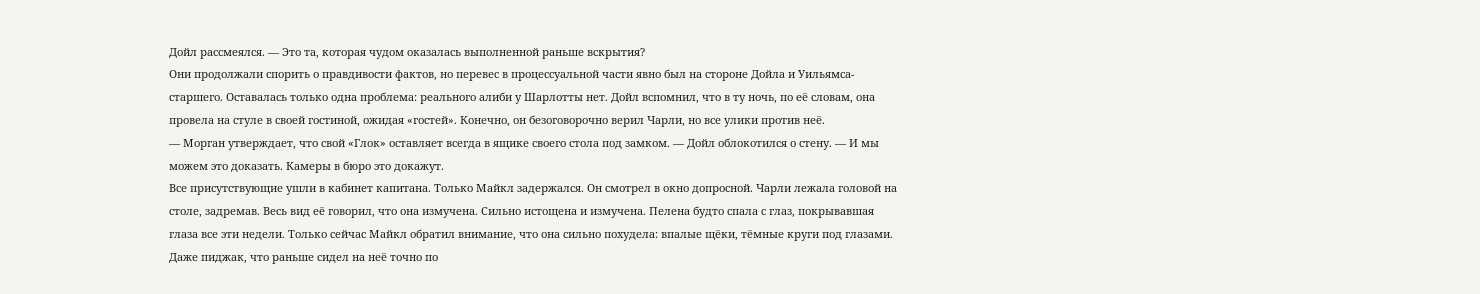Дойл рассмеялся. — Это та, которая чудом оказалась выполненной раньше вскрытия?
Они продолжали спорить о правдивости фактов, но перевес в процессуальной части явно был на стороне Дойла и Уильямса-старшего. Оставалась только одна проблема: реального алиби у Шарлотты нет. Дойл вспомнил, что в ту ночь, по её словам, она провела на стуле в своей гостиной, ожидая «гостей». Конечно, он безоговорочно верил Чарли, но все улики против неё.
— Морган утверждает, что свой «Глок» оставляет всегда в ящике своего стола под замком. — Дойл облокотился о стену. — И мы можем это доказать. Камеры в бюро это докажут.
Все присутствующие ушли в кабинет капитана. Только Майкл задержался. Он смотрел в окно допросной. Чарли лежала головой на столе, задремав. Весь вид её говорил, что она измучена. Сильно истощена и измучена. Пелена будто спала с глаз, покрывавшая глаза все эти недели. Только сейчас Майкл обратил внимание, что она сильно похудела: впалые щёки, тёмные круги под глазами. Даже пиджак, что раньше сидел на неё точно по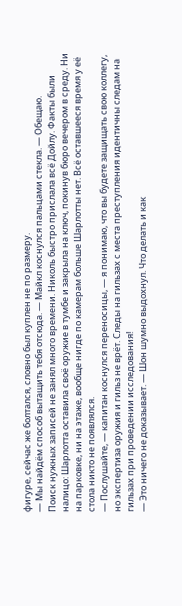фигуре, сейчас же болтался, словно был куплен не по размеру.
— Мы найдём способ вытащить тебя отсюда. — Майкл коснулся пальцами стекла. — Обещаю.
Поиск нужных записей не занял много времени. Николь быстро прислала всё Дойлу. Факты были налицо: Шарлотта оставила своё оружие в тумбе и закрыла на ключ, покинув бюро вечером в среду. Ни на парковке, ни на этаже, вообще нигде по камерам больше Шарлотты нет. Всё оставшееся время у её стола никто не появлялся.
— Послушайте, — капитан коснулся переносицы, — я понимаю, что вы будете защищать свою коллегу, но экспертиза оружия и гильз не врёт. Следы на гильзах с места преступления идентичны следам на гильзах при проведении исследования!
— Это ничего не доказывает. — Шон шумно выдохнул. Что делать и как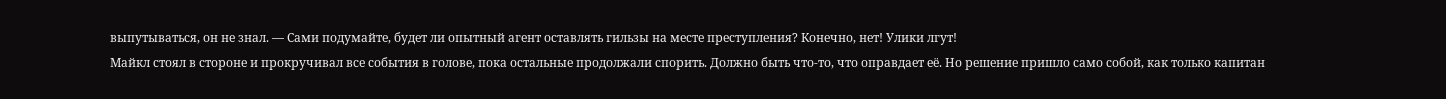выпутываться, он не знал. — Сами подумайте, будет ли опытный агент оставлять гильзы на месте преступления? Конечно, нет! Улики лгут!
Майкл стоял в стороне и прокручивал все события в голове, пока остальные продолжали спорить. Должно быть что-то, что оправдает её. Но решение пришло само собой, как только капитан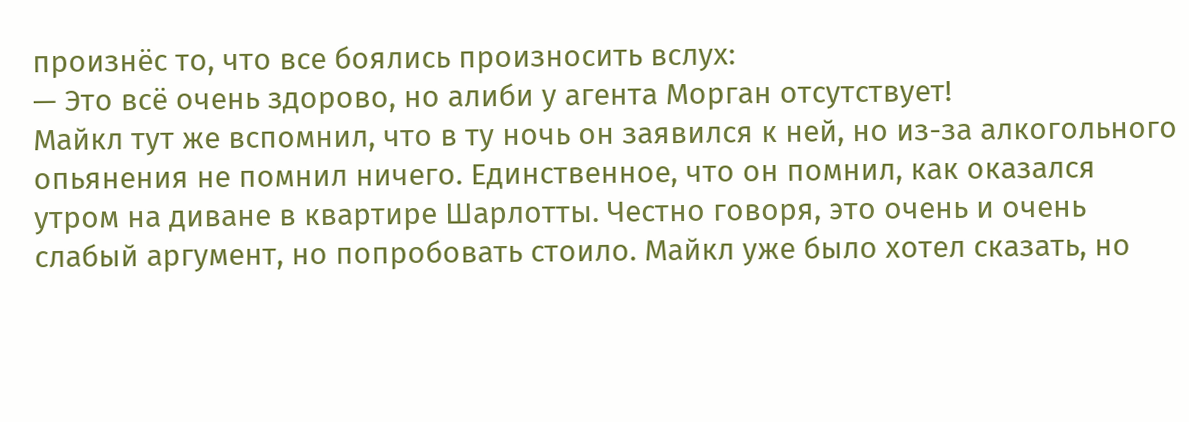произнёс то, что все боялись произносить вслух:
— Это всё очень здорово, но алиби у агента Морган отсутствует!
Майкл тут же вспомнил, что в ту ночь он заявился к ней, но из-за алкогольного опьянения не помнил ничего. Единственное, что он помнил, как оказался утром на диване в квартире Шарлотты. Честно говоря, это очень и очень слабый аргумент, но попробовать стоило. Майкл уже было хотел сказать, но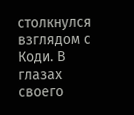столкнулся взглядом с Коди. В глазах своего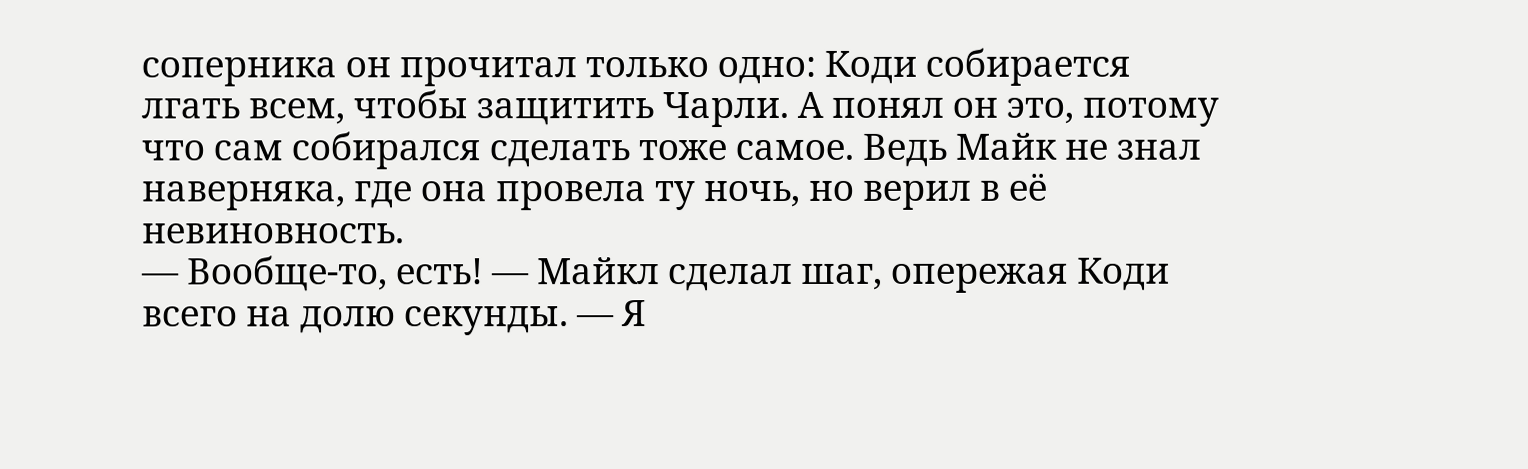соперника он прочитал только одно: Коди собирается лгать всем, чтобы защитить Чарли. А понял он это, потому что сам собирался сделать тоже самое. Ведь Майк не знал наверняка, где она провела ту ночь, но верил в её невиновность.
— Вообще-то, есть! — Майкл сделал шаг, опережая Коди всего на долю секунды. — Я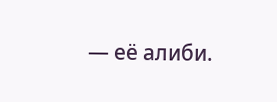— её алиби.